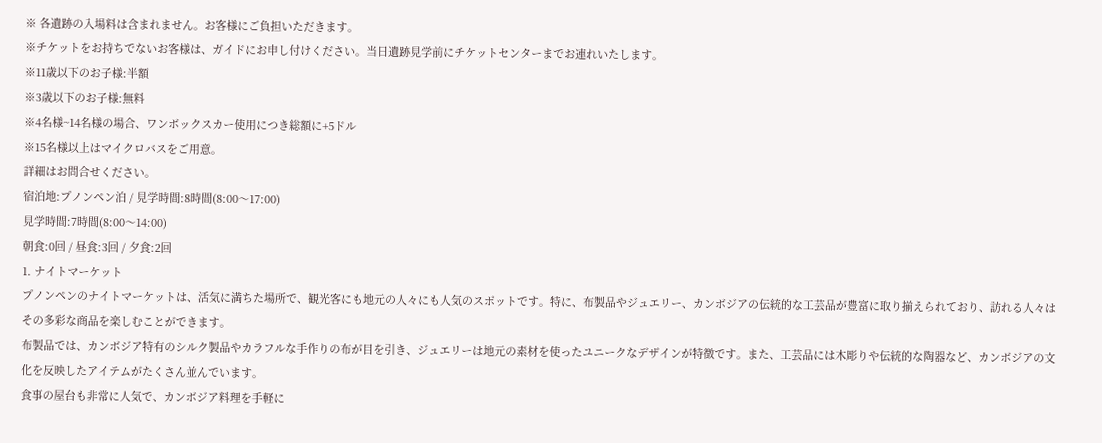※ 各遺跡の入場料は含まれません。お客様にご負担いただきます。
※チケットをお持ちでないお客様は、ガイドにお申し付けください。当日遺跡見学前にチケットセンターまでお連れいたします。
※11歳以下のお子様:半額
※3歳以下のお子様:無料
※4名様~14名様の場合、ワンボックスカー使用につき総額に+5ドル
※15名様以上はマイクロバスをご用意。
詳細はお問合せください。
宿泊地:プノンペン泊 / 見学時間:8時間(8:00〜17:00)
見学時間:7時間(8:00〜14:00)
朝食:0回 / 昼食:3回 / 夕食:2回
1. ナイトマーケット
プノンペンのナイトマーケットは、活気に満ちた場所で、観光客にも地元の人々にも人気のスポットです。特に、布製品やジュエリー、カンボジアの伝統的な工芸品が豊富に取り揃えられており、訪れる人々はその多彩な商品を楽しむことができます。
布製品では、カンボジア特有のシルク製品やカラフルな手作りの布が目を引き、ジュエリーは地元の素材を使ったユニークなデザインが特徴です。また、工芸品には木彫りや伝統的な陶器など、カンボジアの文化を反映したアイテムがたくさん並んでいます。
食事の屋台も非常に人気で、カンボジア料理を手軽に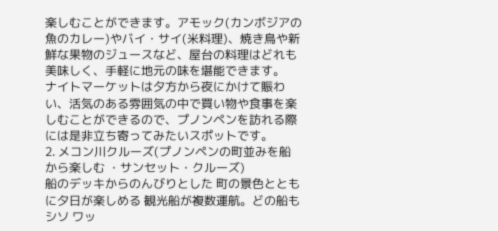楽しむことができます。アモック(カンボジアの魚のカレー)やバイ・サイ(米料理)、焼き鳥や新鮮な果物のジュースなど、屋台の料理はどれも美味しく、手軽に地元の味を堪能できます。
ナイトマーケットは夕方から夜にかけて賑わい、活気のある雰囲気の中で買い物や食事を楽しむことができるので、プノンペンを訪れる際には是非立ち寄ってみたいスポットです。
2. メコン川クルーズ(プノンペンの町並みを船から楽しむ ・サンセット・クルーズ)
船のデッキからのんびりとした 町の景色とともに夕日が楽しめる 観光船が複数運航。どの船もシソ ワッ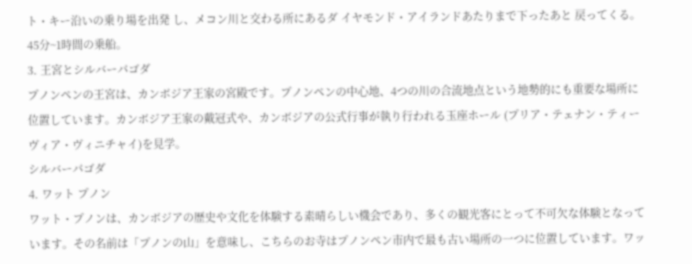ト・キー沿いの乗り場を出発 し、メコン川と交わる所にあるダ イヤモンド・アイランドあたりまで下ったあと 戻ってくる。45分~1時間の乗船。
3. 王宮とシルバーパゴダ
プノンペンの王宮は、カンボジア王家の宮殿です。プノンペンの中心地、4つの川の合流地点という地勢的にも重要な場所に位置しています。カンボジア王家の戴冠式や、カンボジアの公式行事が執り行われる玉座ホール (プリア・テェナン・ティーヴィア・ヴィニチャイ)を見学。
シルバーパゴダ
4. ワット プノン
ワット・プノンは、カンボジアの歴史や文化を体験する素晴らしい機会であり、多くの観光客にとって不可欠な体験となっています。その名前は「プノンの山」を意味し、こちらのお寺はプノンペン市内で最も古い場所の一つに位置しています。ワッ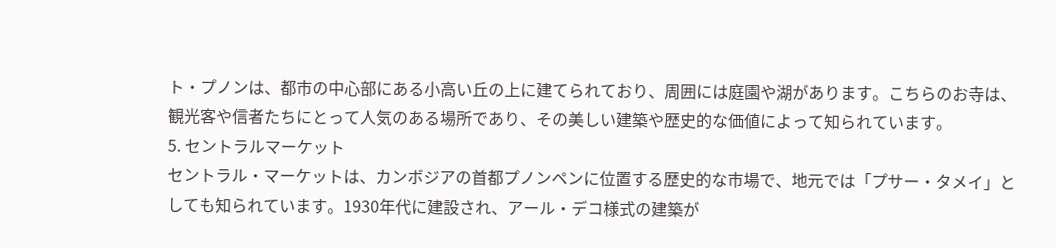ト・プノンは、都市の中心部にある小高い丘の上に建てられており、周囲には庭園や湖があります。こちらのお寺は、観光客や信者たちにとって人気のある場所であり、その美しい建築や歴史的な価値によって知られています。
5. セントラルマーケット
セントラル・マーケットは、カンボジアの首都プノンペンに位置する歴史的な市場で、地元では「プサー・タメイ」としても知られています。1930年代に建設され、アール・デコ様式の建築が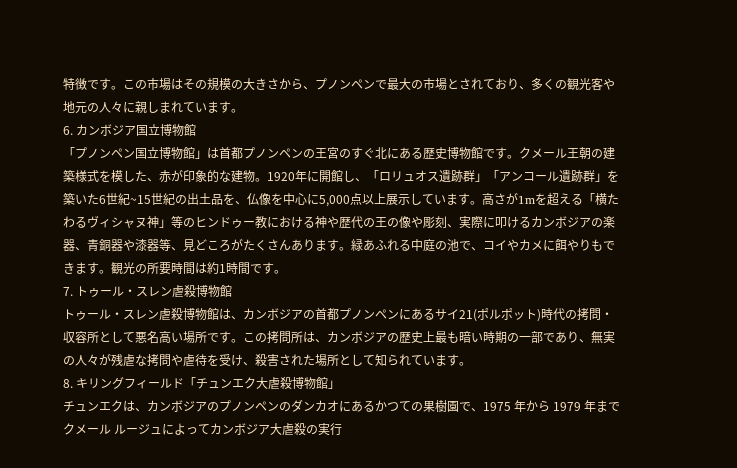特徴です。この市場はその規模の大きさから、プノンペンで最大の市場とされており、多くの観光客や地元の人々に親しまれています。
6. カンボジア国立博物館
「プノンペン国立博物館」は首都プノンペンの王宮のすぐ北にある歴史博物館です。クメール王朝の建築様式を模した、赤が印象的な建物。1920年に開館し、「ロリュオス遺跡群」「アンコール遺跡群」を築いた6世紀~15世紀の出土品を、仏像を中心に5,000点以上展示しています。高さが1mを超える「横たわるヴィシャヌ神」等のヒンドゥー教における神や歴代の王の像や彫刻、実際に叩けるカンボジアの楽器、青銅器や漆器等、見どころがたくさんあります。緑あふれる中庭の池で、コイやカメに餌やりもできます。観光の所要時間は約1時間です。
7. トゥール・スレン虐殺博物館
トゥール・スレン虐殺博物館は、カンボジアの首都プノンペンにあるサイ21(ポルポット)時代の拷問・収容所として悪名高い場所です。この拷問所は、カンボジアの歴史上最も暗い時期の一部であり、無実の人々が残虐な拷問や虐待を受け、殺害された場所として知られています。
8. キリングフィールド「チュンエク大虐殺博物館」
チュンエクは、カンボジアのプノンペンのダンカオにあるかつての果樹園で、1975 年から 1979 年までクメール ルージュによってカンボジア大虐殺の実行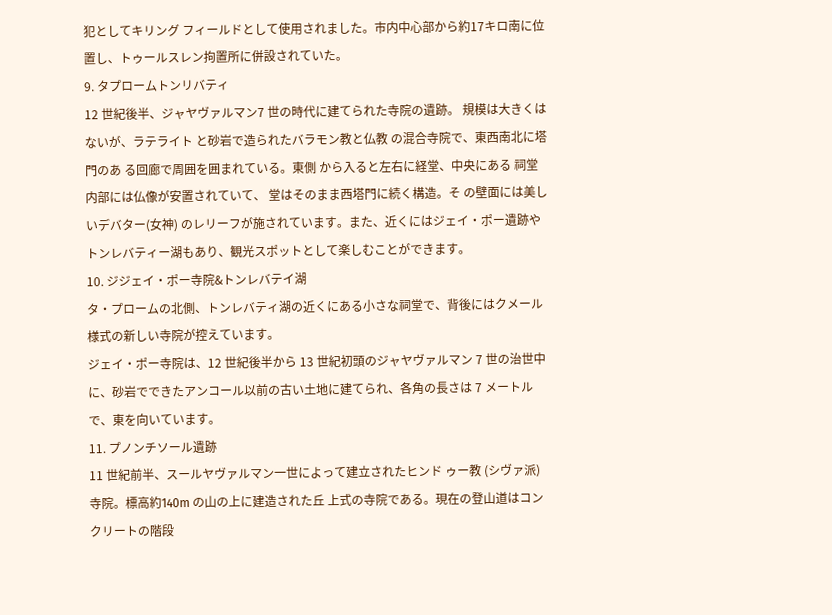犯としてキリング フィールドとして使用されました。市内中心部から約17キロ南に位置し、トゥールスレン拘置所に併設されていた。
9. タプロームトンリバティ
12 世紀後半、ジャヤヴァルマン7 世の時代に建てられた寺院の遺跡。 規模は大きくはないが、ラテライト と砂岩で造られたバラモン教と仏教 の混合寺院で、東西南北に塔門のあ る回廊で周囲を囲まれている。東側 から入ると左右に経堂、中央にある 祠堂内部には仏像が安置されていて、 堂はそのまま西塔門に続く構造。そ の壁面には美しいデバター(女神) のレリーフが施されています。また、近くにはジェイ・ポー遺跡やトンレバティー湖もあり、観光スポットとして楽しむことができます。
10. ジジェイ・ポー寺院&トンレバテイ湖
タ・プロームの北側、トンレバティ湖の近くにある小さな祠堂で、背後にはクメール様式の新しい寺院が控えています。
ジェイ・ポー寺院は、12 世紀後半から 13 世紀初頭のジャヤヴァルマン 7 世の治世中に、砂岩でできたアンコール以前の古い土地に建てられ、各角の長さは 7 メートルで、東を向いています。
11. プノンチソール遺跡
11 世紀前半、スールヤヴァルマン一世によって建立されたヒンド ゥー教 (シヴァ派)寺院。標高約140m の山の上に建造された丘 上式の寺院である。現在の登山道はコンクリートの階段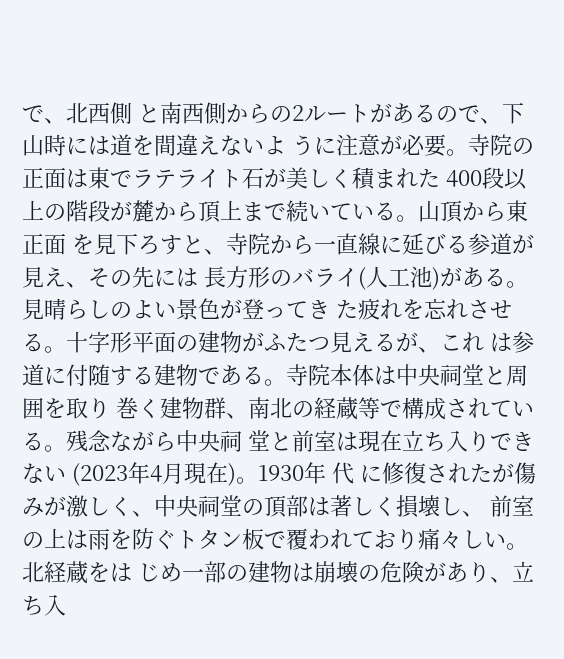で、北西側 と南西側からの2ルートがあるので、下山時には道を間違えないよ うに注意が必要。寺院の正面は東でラテライト石が美しく積まれた 400段以上の階段が麓から頂上まで続いている。山頂から東正面 を見下ろすと、寺院から一直線に延びる参道が見え、その先には 長方形のバライ(人工池)がある。見晴らしのよい景色が登ってき た疲れを忘れさせる。十字形平面の建物がふたつ見えるが、これ は参道に付随する建物である。寺院本体は中央祠堂と周囲を取り 巻く建物群、南北の経蔵等で構成されている。残念ながら中央祠 堂と前室は現在立ち入りできない (2023年4月現在)。1930年 代 に修復されたが傷みが激しく、中央祠堂の頂部は著しく損壊し、 前室の上は雨を防ぐトタン板で覆われており痛々しい。北経蔵をは じめ一部の建物は崩壊の危険があり、立ち入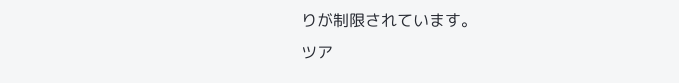りが制限されています。
ツア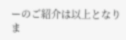ーのご紹介は以上となりま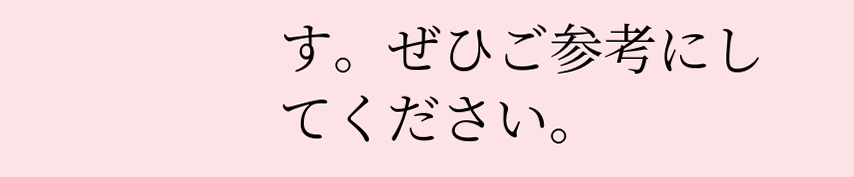す。ぜひご参考にしてください。